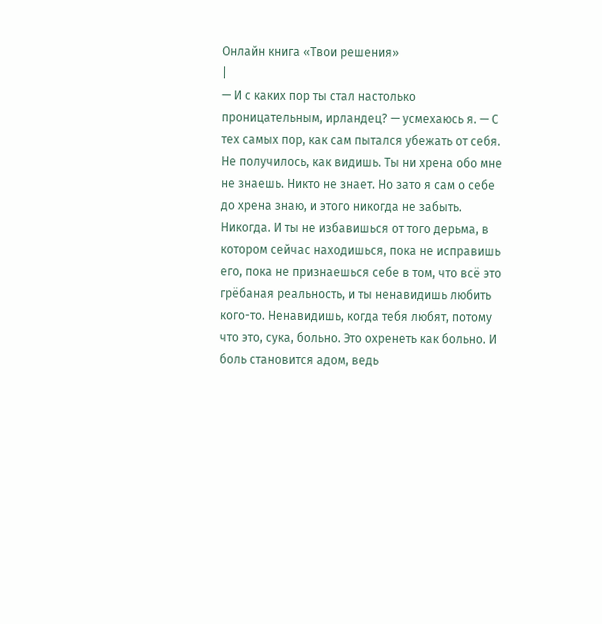Онлайн книга «Твои решения»
|
— И с каких пор ты стал настолько проницательным, ирландец? — усмехаюсь я. — С тех самых пор, как сам пытался убежать от себя. Не получилось, как видишь. Ты ни хрена обо мне не знаешь. Никто не знает. Но зато я сам о себе до хрена знаю, и этого никогда не забыть. Никогда. И ты не избавишься от того дерьма, в котором сейчас находишься, пока не исправишь его, пока не признаешься себе в том, что всё это грёбаная реальность, и ты ненавидишь любить кого-то. Ненавидишь, когда тебя любят, потому что это, сука, больно. Это охренеть как больно. И боль становится адом, ведь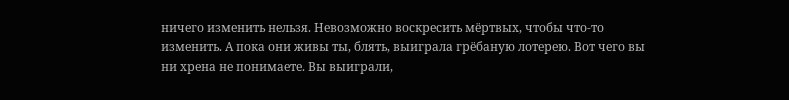ничего изменить нельзя. Невозможно воскресить мёртвых, чтобы что-то изменить. А пока они живы ты, блять, выиграла грёбаную лотерею. Вот чего вы ни хрена не понимаете. Вы выиграли,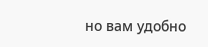но вам удобно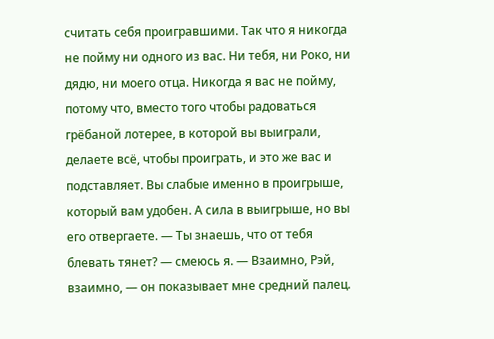считать себя проигравшими. Так что я никогда не пойму ни одного из вас. Ни тебя, ни Роко, ни дядю, ни моего отца. Никогда я вас не пойму, потому что, вместо того чтобы радоваться грёбаной лотерее, в которой вы выиграли, делаете всё, чтобы проиграть, и это же вас и подставляет. Вы слабые именно в проигрыше, который вам удобен. А сила в выигрыше, но вы его отвергаете. — Ты знаешь, что от тебя блевать тянет? — смеюсь я. — Взаимно, Рэй, взаимно, — он показывает мне средний палец.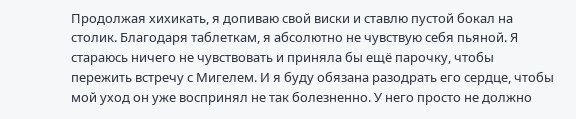Продолжая хихикать, я допиваю свой виски и ставлю пустой бокал на столик. Благодаря таблеткам, я абсолютно не чувствую себя пьяной. Я стараюсь ничего не чувствовать и приняла бы ещё парочку, чтобы пережить встречу с Мигелем. И я буду обязана разодрать его сердце, чтобы мой уход он уже воспринял не так болезненно. У него просто не должно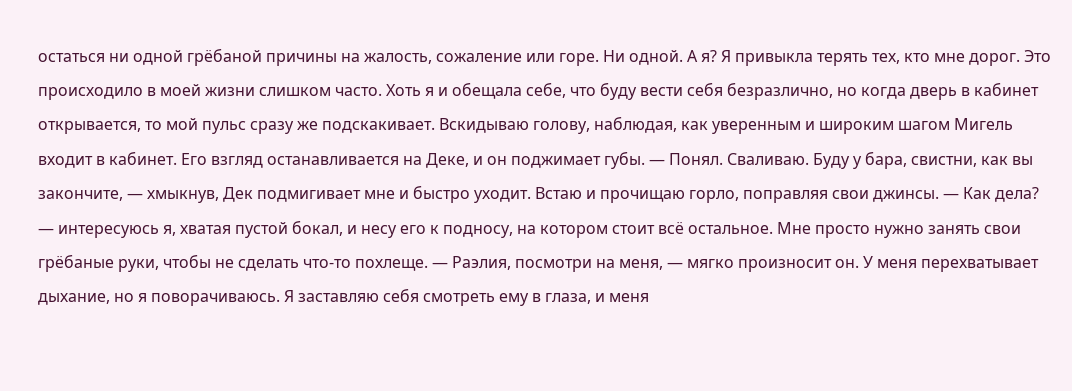остаться ни одной грёбаной причины на жалость, сожаление или горе. Ни одной. А я? Я привыкла терять тех, кто мне дорог. Это происходило в моей жизни слишком часто. Хоть я и обещала себе, что буду вести себя безразлично, но когда дверь в кабинет открывается, то мой пульс сразу же подскакивает. Вскидываю голову, наблюдая, как уверенным и широким шагом Мигель входит в кабинет. Его взгляд останавливается на Деке, и он поджимает губы. — Понял. Сваливаю. Буду у бара, свистни, как вы закончите, — хмыкнув, Дек подмигивает мне и быстро уходит. Встаю и прочищаю горло, поправляя свои джинсы. — Как дела? — интересуюсь я, хватая пустой бокал, и несу его к подносу, на котором стоит всё остальное. Мне просто нужно занять свои грёбаные руки, чтобы не сделать что-то похлеще. — Раэлия, посмотри на меня, — мягко произносит он. У меня перехватывает дыхание, но я поворачиваюсь. Я заставляю себя смотреть ему в глаза, и меня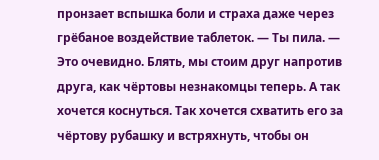пронзает вспышка боли и страха даже через грёбаное воздействие таблеток. — Ты пила. — Это очевидно. Блять, мы стоим друг напротив друга, как чёртовы незнакомцы теперь. А так хочется коснуться. Так хочется схватить его за чёртову рубашку и встряхнуть, чтобы он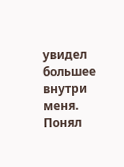увидел большее внутри меня. Понял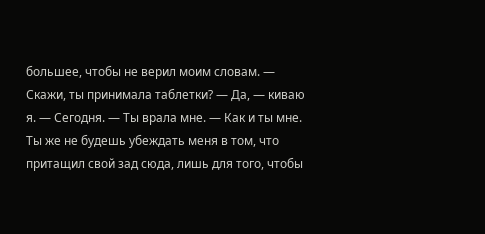большее, чтобы не верил моим словам. — Скажи, ты принимала таблетки? — Да, — киваю я. — Сегодня. — Ты врала мне. — Как и ты мне. Ты же не будешь убеждать меня в том, что притащил свой зад сюда, лишь для того, чтобы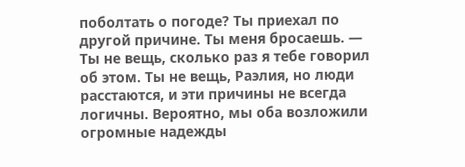поболтать о погоде? Ты приехал по другой причине. Ты меня бросаешь. — Ты не вещь, сколько раз я тебе говорил об этом. Ты не вещь, Раэлия, но люди расстаются, и эти причины не всегда логичны. Вероятно, мы оба возложили огромные надежды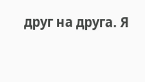друг на друга. Я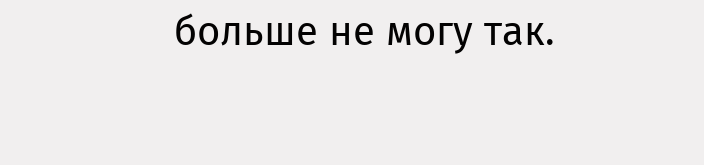больше не могу так.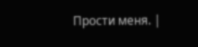Прости меня. |